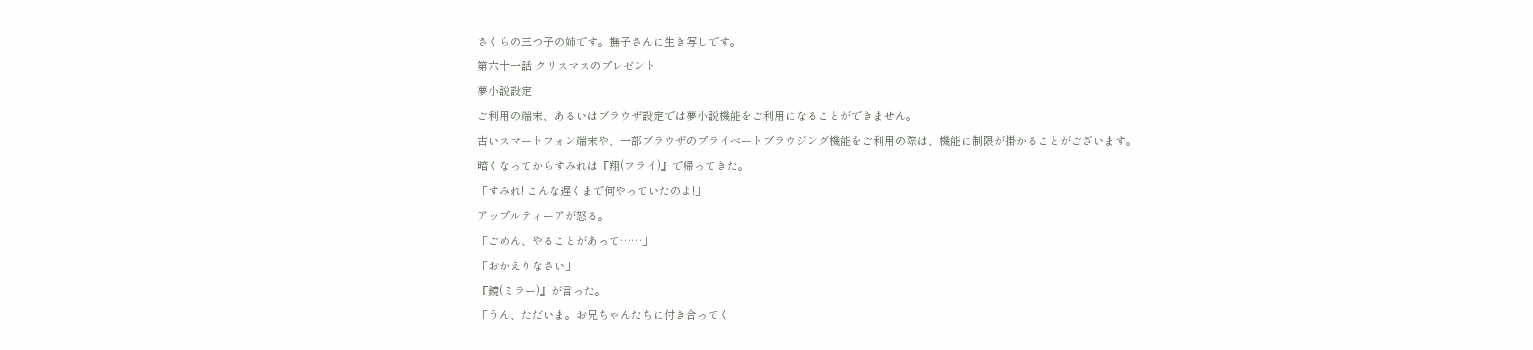さくらの三つ子の姉です。撫子さんに生き写しです。
第六十一話 クリスマスのプレゼント
夢小説設定
ご利用の端末、あるいはブラウザ設定では夢小説機能をご利用になることができません。
古いスマートフォン端末や、一部ブラウザのプライベートブラウジング機能をご利用の際は、機能に制限が掛かることがございます。
暗くなってからすみれは『翔(フライ)』で帰ってきた。
「すみれ! こんな遅くまで何やっていたのよ!」
アップルティーアが怒る。
「ごめん、やることがあって……」
「おかえりなさい」
『鏡(ミラー)』が言った。
「うん、ただいま。お兄ちゃんたちに付き合ってく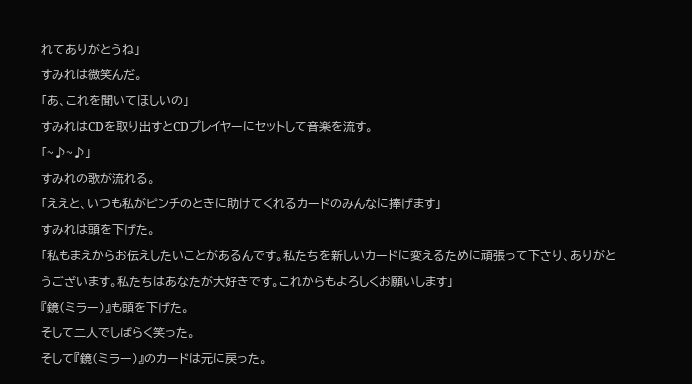れてありがとうね」
すみれは微笑んだ。
「あ、これを聞いてほしいの」
すみれはCDを取り出すとCDプレイヤーにセットして音楽を流す。
「~♪~♪」
すみれの歌が流れる。
「ええと、いつも私がピンチのときに助けてくれるカードのみんなに捧げます」
すみれは頭を下げた。
「私もまえからお伝えしたいことがあるんです。私たちを新しいカードに変えるために頑張って下さり、ありがとうございます。私たちはあなたが大好きです。これからもよろしくお願いします」
『鏡(ミラー)』も頭を下げた。
そして二人でしばらく笑った。
そして『鏡(ミラー)』のカードは元に戻った。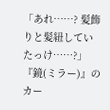「あれ……? 髪飾りと髪紐していたっけ……?」
『鏡(ミラー)』のカー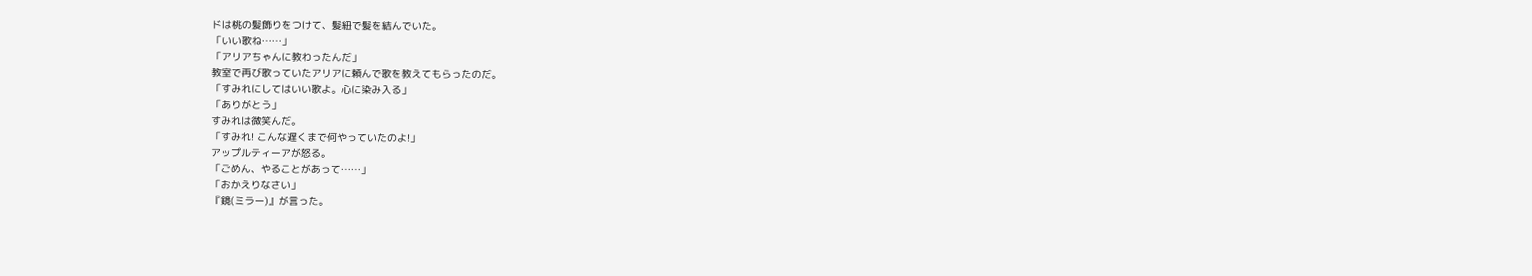ドは桃の髪飾りをつけて、髪紐で髪を結んでいた。
「いい歌ね……」
「アリアちゃんに教わったんだ」
教室で再び歌っていたアリアに頼んで歌を教えてもらったのだ。
「すみれにしてはいい歌よ。心に染み入る」
「ありがとう」
すみれは微笑んだ。
「すみれ! こんな遅くまで何やっていたのよ!」
アップルティーアが怒る。
「ごめん、やることがあって……」
「おかえりなさい」
『鏡(ミラー)』が言った。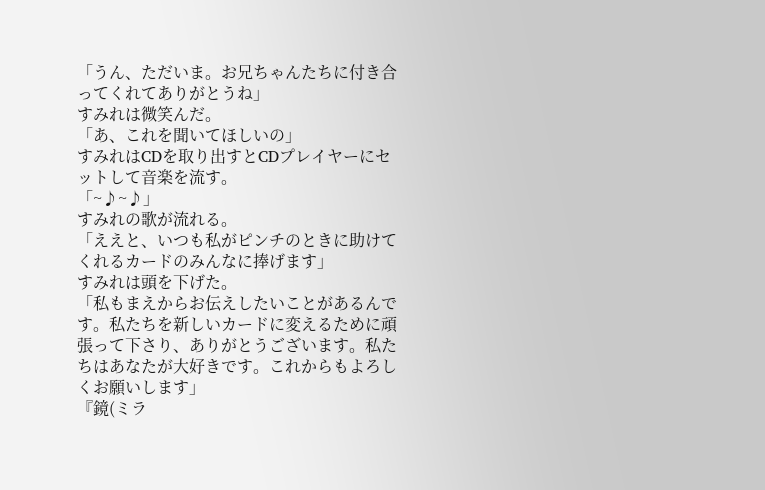「うん、ただいま。お兄ちゃんたちに付き合ってくれてありがとうね」
すみれは微笑んだ。
「あ、これを聞いてほしいの」
すみれはCDを取り出すとCDプレイヤーにセットして音楽を流す。
「~♪~♪」
すみれの歌が流れる。
「ええと、いつも私がピンチのときに助けてくれるカードのみんなに捧げます」
すみれは頭を下げた。
「私もまえからお伝えしたいことがあるんです。私たちを新しいカードに変えるために頑張って下さり、ありがとうございます。私たちはあなたが大好きです。これからもよろしくお願いします」
『鏡(ミラ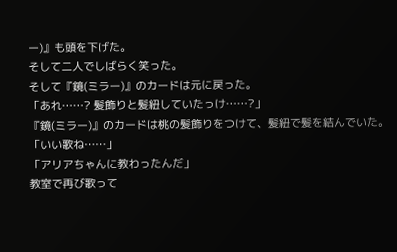ー)』も頭を下げた。
そして二人でしばらく笑った。
そして『鏡(ミラー)』のカードは元に戻った。
「あれ……? 髪飾りと髪紐していたっけ……?」
『鏡(ミラー)』のカードは桃の髪飾りをつけて、髪紐で髪を結んでいた。
「いい歌ね……」
「アリアちゃんに教わったんだ」
教室で再び歌って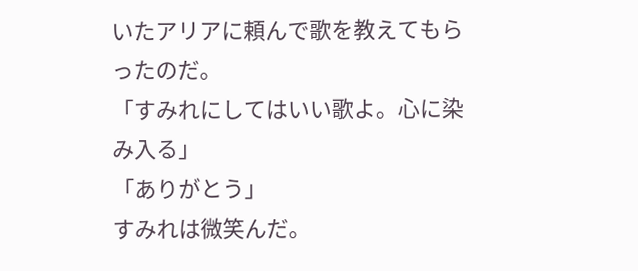いたアリアに頼んで歌を教えてもらったのだ。
「すみれにしてはいい歌よ。心に染み入る」
「ありがとう」
すみれは微笑んだ。